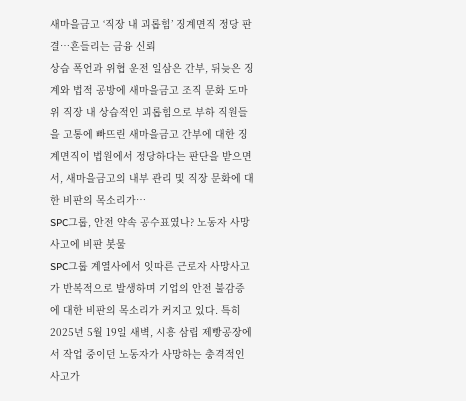새마을금고 ‘직장 내 괴롭힘’ 징계면직 정당 판결…흔들리는 금융 신뢰
상습 폭언과 위협 운전 일삼은 간부, 뒤늦은 징계와 법적 공방에 새마을금고 조직 문화 도마 위 직장 내 상습적인 괴롭힘으로 부하 직원들을 고통에 빠뜨린 새마을금고 간부에 대한 징계면직이 법원에서 정당하다는 판단을 받으면서, 새마을금고의 내부 관리 및 직장 문화에 대한 비판의 목소리가…
SPC그룹, 안전 약속 공수표였나? 노동자 사망사고에 비판 봇물
SPC그룹 계열사에서 잇따른 근로자 사망사고가 반복적으로 발생하며 기업의 안전 불감증에 대한 비판의 목소리가 커지고 있다. 특히 2025년 5월 19일 새벽, 시흥 삼립 제빵공장에서 작업 중이던 노동자가 사망하는 충격적인 사고가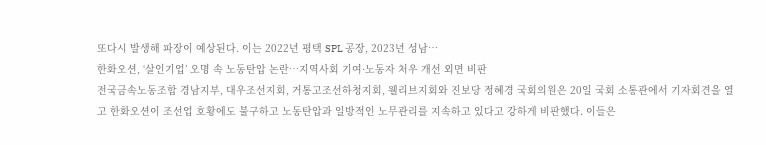또다시 발생해 파장이 예상된다. 이는 2022년 평택 SPL 공장, 2023년 성남…
한화오션, ‘살인기업’ 오명 속 노동탄압 논란…지역사회 기여·노동자 처우 개선 외면 비판
전국금속노동조합 경남지부, 대우조선지회, 거통고조선하청지회, 웰리브지회와 진보당 정혜경 국회의원은 20일 국회 소통관에서 기자회견을 열고 한화오션이 조선업 호황에도 불구하고 노동탄압과 일방적인 노무관리를 지속하고 있다고 강하게 비판했다. 이들은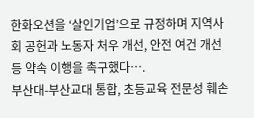한화오션을 ‘살인기업’으로 규정하며 지역사회 공헌과 노동자 처우 개선, 안전 여건 개선 등 약속 이행을 촉구했다….
부산대-부산교대 통합, 초등교육 전문성 훼손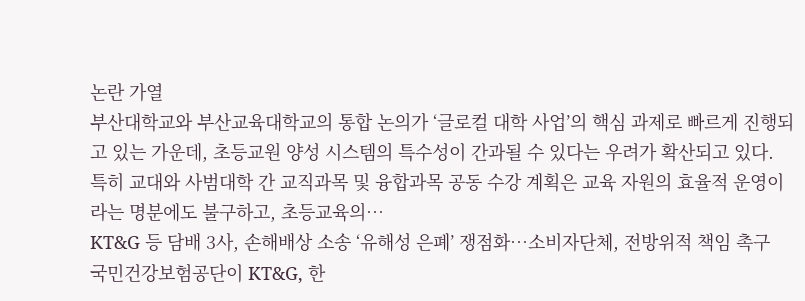논란 가열
부산대학교와 부산교육대학교의 통합 논의가 ‘글로컬 대학 사업’의 핵심 과제로 빠르게 진행되고 있는 가운데, 초등교원 양성 시스템의 특수성이 간과될 수 있다는 우려가 확산되고 있다. 특히 교대와 사범대학 간 교직과목 및 융합과목 공동 수강 계획은 교육 자원의 효율적 운영이라는 명분에도 불구하고, 초등교육의…
KT&G 등 담배 3사, 손해배상 소송 ‘유해성 은폐’ 쟁점화…소비자단체, 전방위적 책임 촉구
국민건강보험공단이 KT&G, 한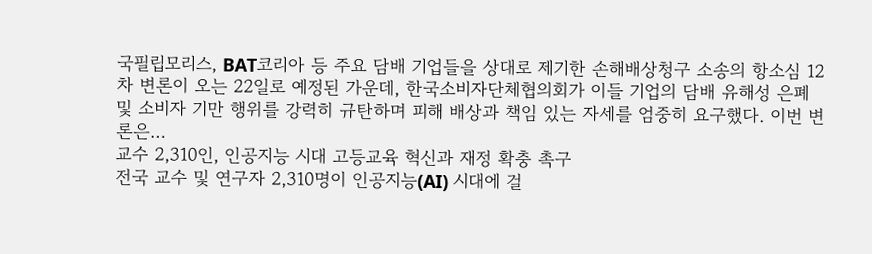국필립모리스, BAT코리아 등 주요 담배 기업들을 상대로 제기한 손해배상청구 소송의 항소심 12차 변론이 오는 22일로 예정된 가운데, 한국소비자단체협의회가 이들 기업의 담배 유해성 은폐 및 소비자 기만 행위를 강력히 규탄하며 피해 배상과 책임 있는 자세를 엄중히 요구했다. 이번 변론은…
교수 2,310인, 인공지능 시대 고등교육 혁신과 재정 확충 촉구
전국 교수 및 연구자 2,310명이 인공지능(AI) 시대에 걸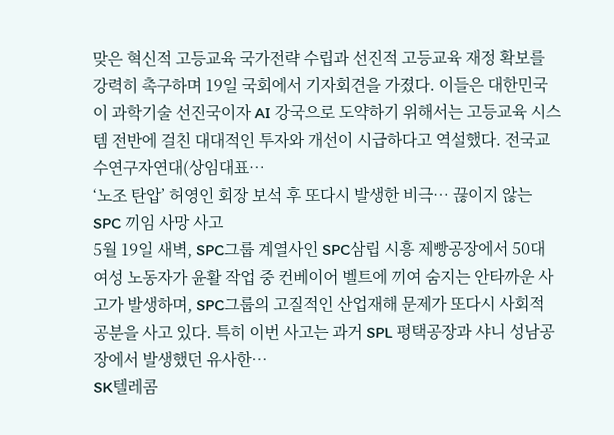맞은 혁신적 고등교육 국가전략 수립과 선진적 고등교육 재정 확보를 강력히 촉구하며 19일 국회에서 기자회견을 가졌다. 이들은 대한민국이 과학기술 선진국이자 AI 강국으로 도약하기 위해서는 고등교육 시스템 전반에 걸친 대대적인 투자와 개선이 시급하다고 역설했다. 전국교수연구자연대(상임대표…
‘노조 탄압’ 허영인 회장 보석 후 또다시 발생한 비극… 끊이지 않는 SPC 끼임 사망 사고
5월 19일 새벽, SPC그룹 계열사인 SPC삼립 시흥 제빵공장에서 50대 여성 노동자가 윤활 작업 중 컨베이어 벨트에 끼여 숨지는 안타까운 사고가 발생하며, SPC그룹의 고질적인 산업재해 문제가 또다시 사회적 공분을 사고 있다. 특히 이번 사고는 과거 SPL 평택공장과 샤니 성남공장에서 발생했던 유사한…
SK텔레콤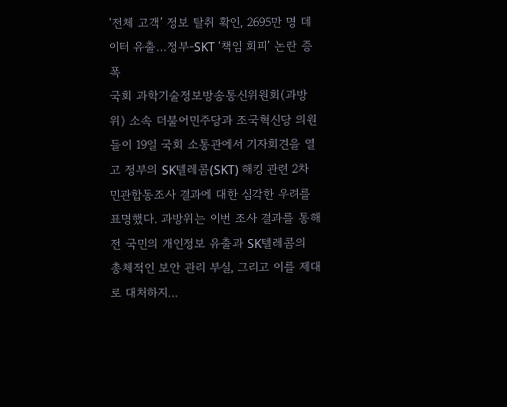‘전체 고객’ 정보 탈취 확인, 2695만 명 데이터 유출…정부-SKT ‘책임 회피’ 논란 증폭
국회 과학기술정보방송통신위원회(과방위) 소속 더불어민주당과 조국혁신당 의원들이 19일 국회 소통관에서 기자회견을 열고 정부의 SK텔레콤(SKT) 해킹 관련 2차 민관합동조사 결과에 대한 심각한 우려를 표명했다. 과방위는 이번 조사 결과를 통해 전 국민의 개인정보 유출과 SK텔레콤의 총체적인 보안 관리 부실, 그리고 이를 제대로 대처하지…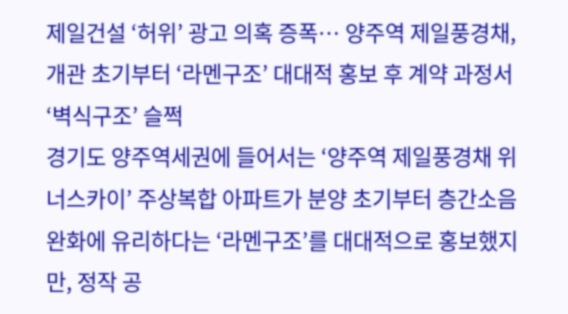제일건설 ‘허위’ 광고 의혹 증폭… 양주역 제일풍경채, 개관 초기부터 ‘라멘구조’ 대대적 홍보 후 계약 과정서 ‘벽식구조’ 슬쩍
경기도 양주역세권에 들어서는 ‘양주역 제일풍경채 위너스카이’ 주상복합 아파트가 분양 초기부터 층간소음 완화에 유리하다는 ‘라멘구조’를 대대적으로 홍보했지만, 정작 공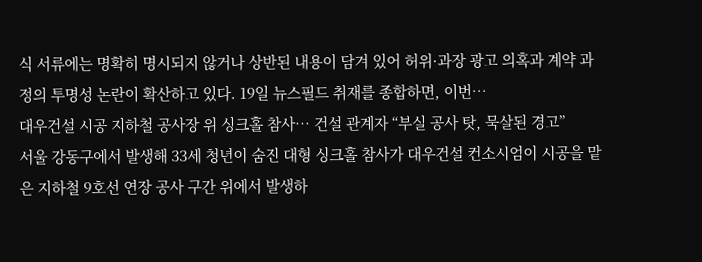식 서류에는 명확히 명시되지 않거나 상반된 내용이 담겨 있어 허위·과장 광고 의혹과 계약 과정의 투명성 논란이 확산하고 있다. 19일 뉴스필드 취재를 종합하면, 이번…
대우건설 시공 지하철 공사장 위 싱크홀 참사… 건설 관계자 “부실 공사 탓, 묵살된 경고”
서울 강동구에서 발생해 33세 청년이 숨진 대형 싱크홀 참사가 대우건설 컨소시엄이 시공을 맡은 지하철 9호선 연장 공사 구간 위에서 발생하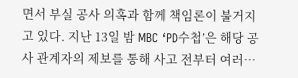면서 부실 공사 의혹과 함께 책임론이 불거지고 있다. 지난 13일 밤 MBC ‘PD수첩’은 해당 공사 관계자의 제보를 통해 사고 전부터 여러…